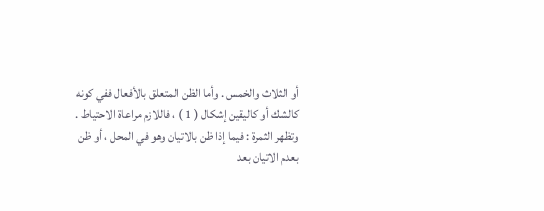أو الثلاث والخمس . وأما الظن المتعلق بالأفعال ففي كونه
كالشك أو كاليقين إشكال ( 1 ) ، فاللازم مراعاة الاحتياط .
وتظهر الثمرة : فيما إذا ظن بالاتيان وهو في المحل ، أو ظن
بعدم الاتيان بعد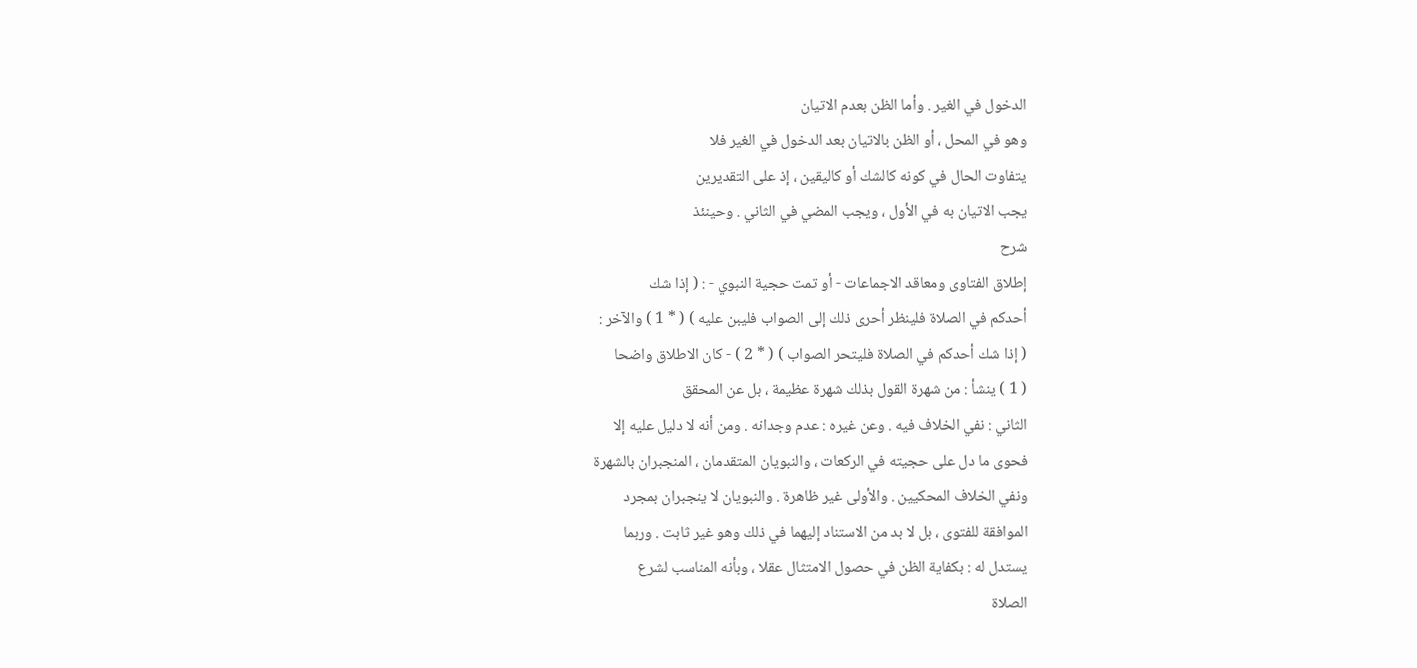الدخول في الغير . وأما الظن بعدم الاتيان
وهو في المحل ، أو الظن بالاتيان بعد الدخول في الغير فلا
يتفاوت الحال في كونه كالشك أو كاليقين ، إذ على التقديرين
يجب الاتيان به في الأول ، ويجب المضي في الثاني . وحينئذ
شرح
إطلاق الفتاوى ومعاقد الاجماعات - أو تمت حجية النبوي - : ( إذا شك
أحدكم في الصلاة فلينظر أحرى ذلك إلى الصواب فليبن عليه ) ( * 1 ) والآخر :
( إذا شك أحدكم في الصلاة فليتحر الصواب ) ( * 2 ) - كان الاطلاق واضحا
( 1 ) ينشأ : من شهرة القول بذلك شهرة عظيمة ، بل عن المحقق
الثاني : نفي الخلاف فيه . وعن غيره : عدم وجدانه . ومن أنه لا دليل عليه إلا
فحوى ما دل على حجيته في الركعات ، والنبويان المتقدمان ، المنجبران بالشهرة
ونفي الخلاف المحكيين . والأولى غير ظاهرة . والنبويان لا ينجبران بمجرد
الموافقة للفتوى ، بل لا بد من الاستناد إليهما في ذلك وهو غير ثابت . وربما
يستدل له : بكفاية الظن في حصول الامتثال عقلا ، وبأنه المناسب لشرع
الصلاة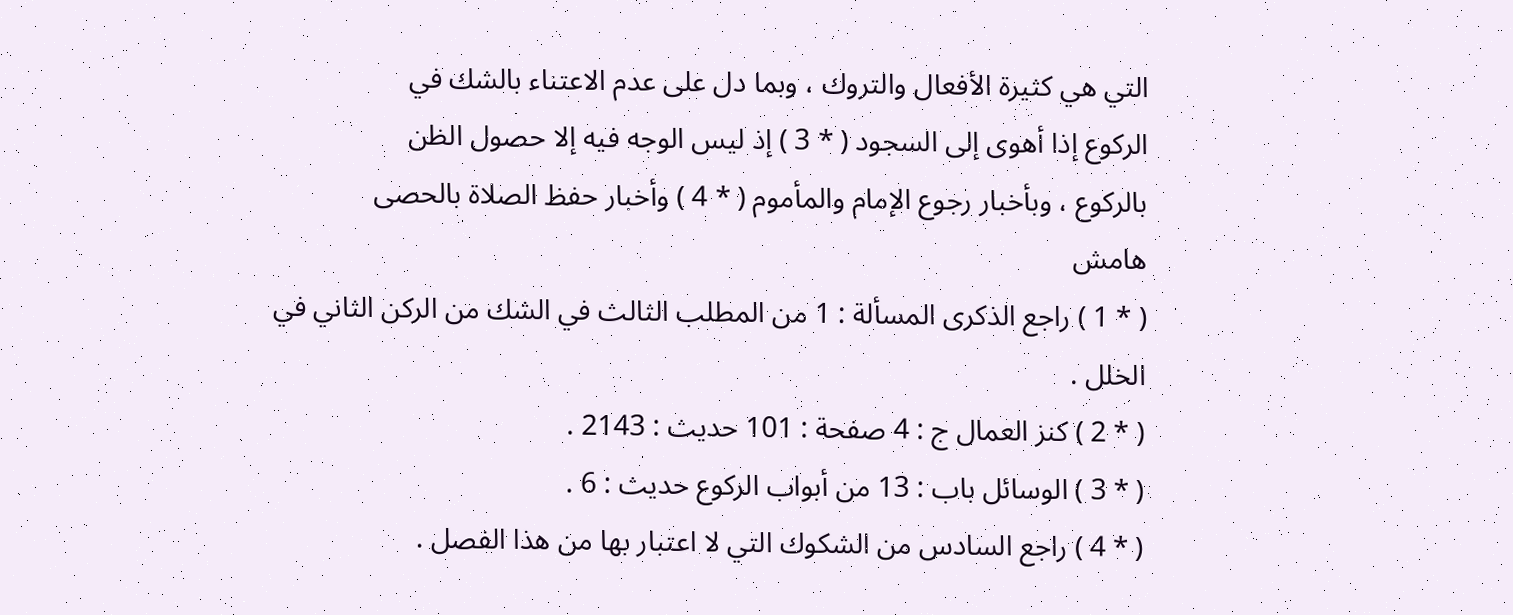التي هي كثيرة الأفعال والتروك ، وبما دل على عدم الاعتناء بالشك في
الركوع إذا أهوى إلى السجود ( * 3 ) إذ ليس الوجه فيه إلا حصول الظن
بالركوع ، وبأخبار رجوع الإمام والمأموم ( * 4 ) وأخبار حفظ الصلاة بالحصى
هامش
( * 1 ) راجع الذكرى المسألة : 1 من المطلب الثالث في الشك من الركن الثاني في الخلل .
( * 2 ) كنز العمال ج : 4 صفحة : 101 حديث : 2143 .
( * 3 ) الوسائل باب : 13 من أبواب الركوع حديث : 6 .
( * 4 ) راجع السادس من الشكوك التي لا اعتبار بها من هذا الفصل .